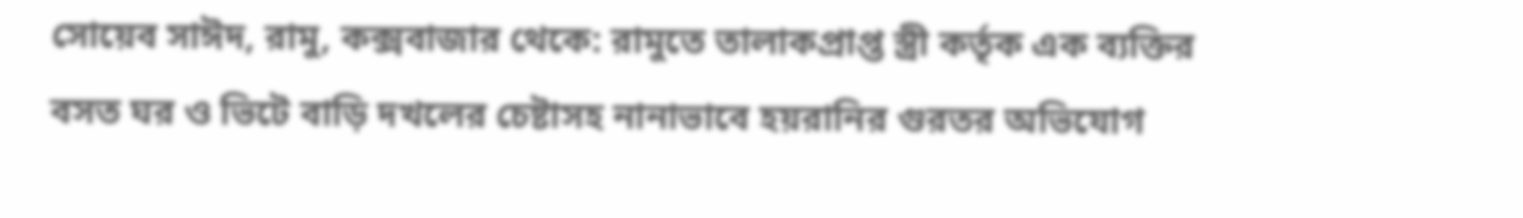সোয়েব সাঈদ, রামু, কক্সবাজার থেকে: রামুতে তালাকপ্রাপ্ত স্ত্রী কর্তৃক এক ব্যক্তির বসত ঘর ও ভিটে বাড়ি দখলের চেষ্টাসহ নানাভাবে হয়রানির গুরতর অভিযোগ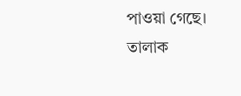পাওয়া গেছে। তালাক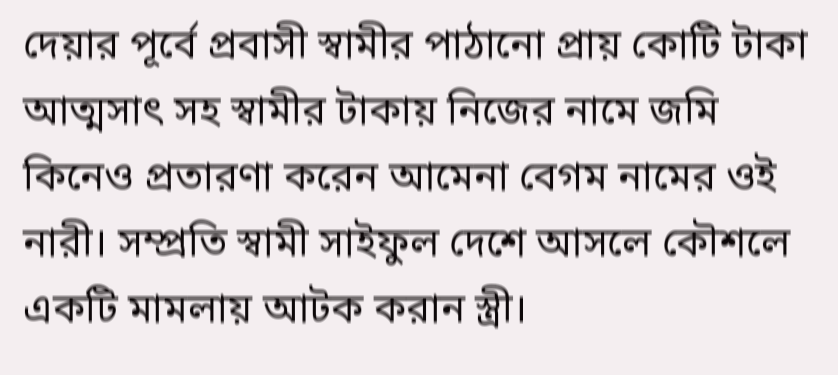দেয়ার পূর্বে প্রবাসী স্বামীর পাঠানো প্রায় কোটি টাকা আত্মসাৎ সহ স্বামীর টাকায় নিজের নামে জমি কিনেও প্রতারণা করেন আমেনা বেগম নামের ওই নারী। সম্প্রতি স্বামী সাইফুল দেশে আসলে কৌশলে একটি মামলায় আটক করান স্ত্রী।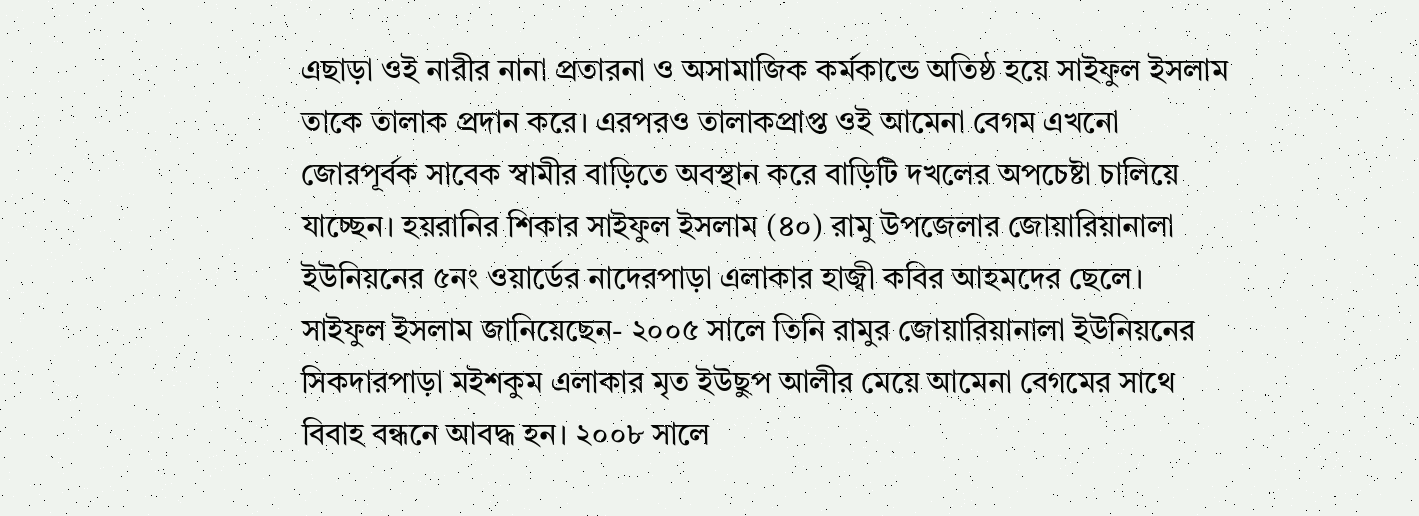এছাড়া ওই নারীর নানা প্রতারনা ও অসামাজিক কর্মকান্ডে অতিষ্ঠ হয়ে সাইফুল ইসলাম তাকে তালাক প্রদান করে। এরপরও তালাকপ্রাপ্ত ওই আমেনা বেগম এখনো জোরপূর্বক সাবেক স্বামীর বাড়িতে অবস্থান করে বাড়িটি দখলের অপচেষ্টা চালিয়ে যাচ্ছেন। হয়রানির শিকার সাইফুল ইসলাম (৪০) রামু উপজেলার জোয়ারিয়ানালা ইউনিয়নের ৫নং ওয়ার্ডের নাদেরপাড়া এলাকার হাজ্বী কবির আহমদের ছেলে।
সাইফুল ইসলাম জানিয়েছেন- ২০০৫ সালে তিনি রামুর জোয়ারিয়ানালা ইউনিয়নের সিকদারপাড়া মইশকুম এলাকার মৃত ইউছুপ আলীর মেয়ে আমেনা বেগমের সাথে বিবাহ বন্ধনে আবদ্ধ হন। ২০০৮ সালে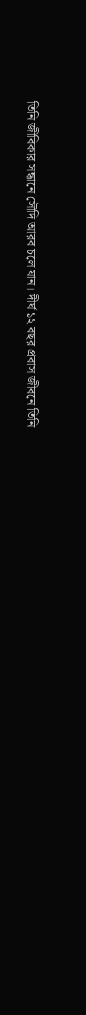তিনি জীবিকার সন্ধানে সৌদি আরব চলে যান। দীর্ঘ ১২ বছর প্রবাস জীবনে তিনি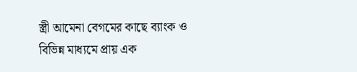স্ত্রী আমেনা বেগমের কাছে ব্যাংক ও বিভিন্ন মাধ্যমে প্রায় এক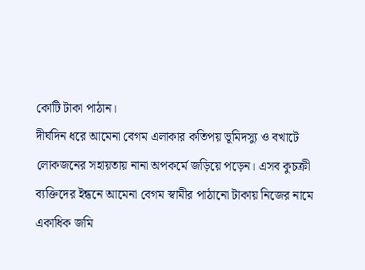কোটি টাকা পাঠান।
দীর্ঘদিন ধরে আমেনা বেগম এলাকার কতিপয় ভূমিদস্যু ও বখাটে লোকজনের সহায়তায় নানা অপকর্মে জড়িয়ে পড়েন। এসব কুচক্রী ব্যক্তিদের ইন্ধনে আমেনা বেগম স্বামীর পাঠানো টাকায় নিজের নামে একাধিক জমি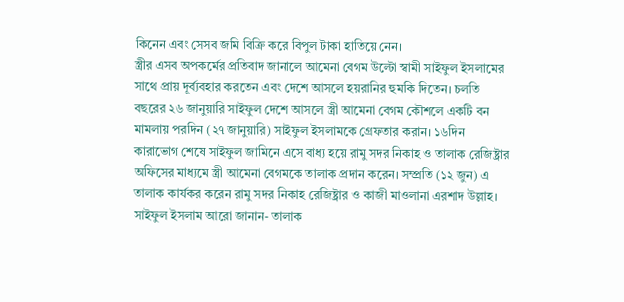কিনেন এবং সেসব জমি বিক্রি করে বিপুল টাকা হাতিয়ে নেন।
স্ত্রীর এসব অপকর্মের প্রতিবাদ জানালে আমেনা বেগম উল্টো স্বামী সাইফুল ইসলামের সাথে প্রায় দূর্ব্যবহার করতেন এবং দেশে আসলে হয়রানির হুমকি দিতেন। চলতি বছরের ২৬ জানুয়ারি সাইফুল দেশে আসলে স্ত্রী আমেনা বেগম কৌশলে একটি বন মামলায় পরদিন (২৭ জানুয়ারি) সাইফুল ইসলামকে গ্রেফতার করান। ১৬দিন কারাভোগ শেষে সাইফুল জামিনে এসে বাধ্য হয়ে রামু সদর নিকাহ ও তালাক রেজিষ্ট্রার অফিসের মাধ্যমে স্ত্রী আমেনা বেগমকে তালাক প্রদান করেন। সম্প্রতি (১২ জুন) এ তালাক কার্যকর করেন রামু সদর নিকাহ রেজিষ্ট্রার ও কাজী মাওলানা এরশাদ উল্লাহ।
সাইফুল ইসলাম আরো জানান- তালাক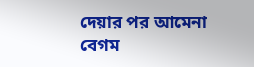দেয়ার পর আমেনা বেগম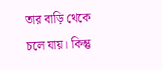তার বাড়ি থেকে চলে যায়। কিন্তু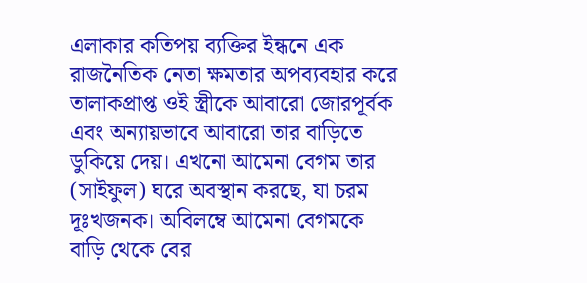এলাকার কতিপয় ব্যক্তির ইন্ধনে এক রাজনৈতিক নেতা ক্ষমতার অপব্যবহার করে তালাকপ্রাপ্ত ওই স্ত্রীকে আবারো জোরপূর্বক এবং অন্যায়ভাবে আবারো তার বাড়িতে ডুকিয়ে দেয়। এখনো আমেনা বেগম তার (সাইফুল) ঘরে অবস্থান করছে, যা চরম দূঃখজনক। অবিলম্বে আমেনা বেগমকে বাড়ি থেকে বের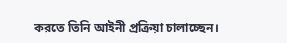করতে তিনি আইনী প্রক্রিয়া চালাচ্ছেন।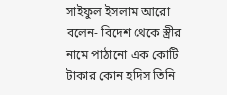সাইফুল ইসলাম আরো বলেন- বিদেশ থেকে স্ত্রীর নামে পাঠানো এক কোটি টাকার কোন হদিস তিনি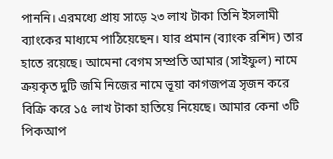পাননি। এরমধ্যে প্রায় সাড়ে ২৩ লাখ টাকা তিনি ইসলামী ব্যাংকের মাধ্যমে পাঠিয়েছেন। যার প্রমান (ব্যাংক রশিদ) তার হাতে রয়েছে। আমেনা বেগম সম্প্রতি আমার (সাইফুল) নামে ক্রয়কৃত দুটি জমি নিজের নামে ভূয়া কাগজপত্র সৃজন করে বিক্রি করে ১৫ লাখ টাকা হাতিয়ে নিয়েছে। আমার কেনা ৩টি পিকআপ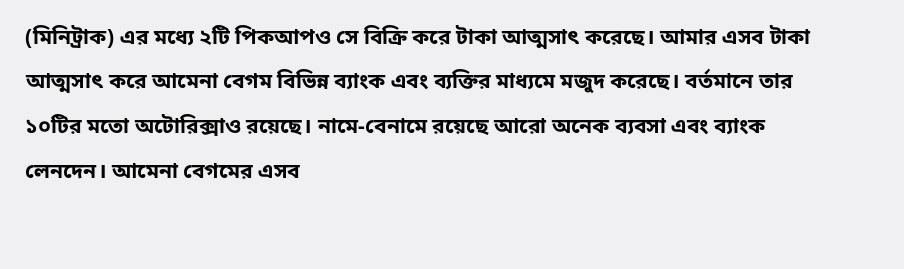(মিনিট্রাক) এর মধ্যে ২টি পিকআপও সে বিক্রি করে টাকা আত্মসাৎ করেছে। আমার এসব টাকা আত্মসাৎ করে আমেনা বেগম বিভিন্ন ব্যাংক এবং ব্যক্তির মাধ্যমে মজুদ করেছে। বর্তমানে তার ১০টির মতো অটোরিক্সাও রয়েছে। নামে-বেনামে রয়েছে আরো অনেক ব্যবসা এবং ব্যাংক লেনদেন। আমেনা বেগমের এসব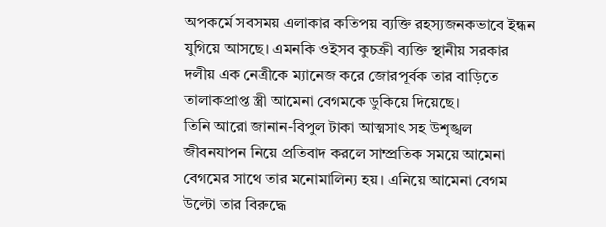অপকর্মে সবসময় এলাকার কতিপয় ব্যক্তি রহস্যজনকভাবে ইন্ধন যুগিয়ে আসছে। এমনকি ওইসব কুচক্রী ব্যক্তি স্থানীয় সরকার দলীয় এক নেত্রীকে ম্যানেজ করে জোরপূর্বক তার বাড়িতে তালাকপ্রাপ্ত স্ত্রী আমেনা বেগমকে ডুকিয়ে দিয়েছে।
তিনি আরো জানান-বিপুল টাকা আত্মসাৎ সহ উশৃঙ্খল জীবনযাপন নিয়ে প্রতিবাদ করলে সাম্প্রতিক সময়ে আমেনা বেগমের সাথে তার মনোমালিন্য হয়। এনিয়ে আমেনা বেগম উল্টো তার বিরুদ্ধে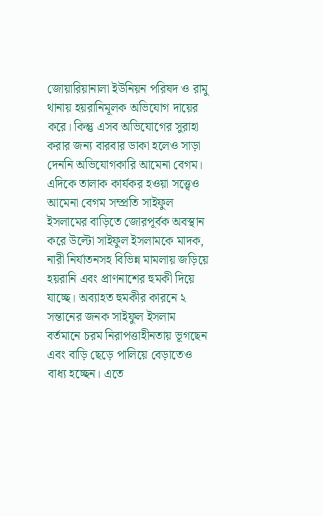জোয়ারিয়ানালা ইউনিয়ন পরিষদ ও রামু থানায় হয়রানিমূলক অভিযোগ দায়ের করে। কিন্তু এসব অভিযোগের সুরাহা করার জন্য বারবার ডাকা হলেও সাড়া দেননি অভিযোগকারি আমেনা বেগম।
এদিকে তালাক কার্যকর হওয়া সত্ত্বেও আমেনা বেগম সম্প্রতি সাইফুল ইসলামের বাড়িতে জোরপূর্বক অবস্থান করে উল্টো সাইফুল ইসলামকে মাদক, নারী নির্যাতনসহ বিভিন্ন মামলায় জড়িয়ে হয়রানি এবং প্রাণনাশের হুমকী দিয়ে যাচ্ছে। অব্যাহত হুমকীর কারনে ২ সন্তানের জনক সাইফুল ইসলাম বর্তমানে চরম নিরাপত্তাহীনতায় ভূগছেন এবং বাড়ি ছেড়ে পালিয়ে বেড়াতেও বাধ্য হচ্ছেন। এতে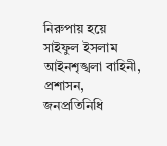নিরুপায় হয়ে সাইফুল ইসলাম আইনশৃঙ্খলা বাহিনী, প্রশাসন, জনপ্রতিনিধি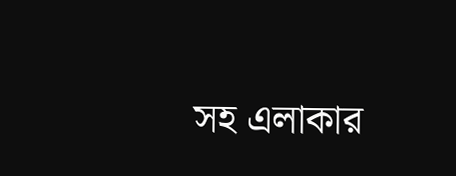সহ এলাকার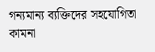গন্যমান্য ব্যক্তিদের সহযোগিতা কামনা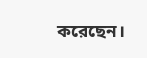করেছেন।